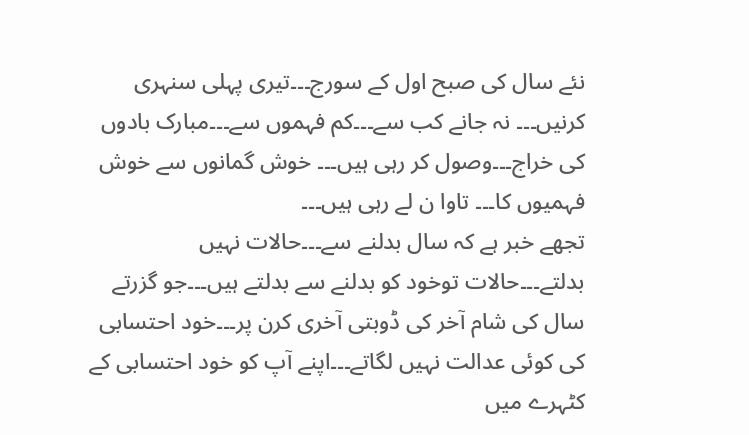نئے سال کی صبح اول کے سورج۔۔۔تیری پہلی سنہری کرنیں۔۔۔ نہ جانے کب سے۔۔۔کم فہموں سے۔۔۔مبارک بادوں کی خراج۔۔۔وصول کر رہی ہیں۔۔۔ خوش گمانوں سے خوش فہمیوں کا۔۔۔ تاوا ن لے رہی ہیں۔۔۔
تجھے خبر ہے کہ سال بدلنے سے۔۔۔حالات نہیں بدلتے۔۔۔حالات توخود کو بدلنے سے بدلتے ہیں۔۔۔جو گزرتے سال کی شام آخر کی ڈوبتی آخری کرن پر۔۔۔خود احتسابی کی کوئی عدالت نہیں لگاتے۔۔۔اپنے آپ کو خود احتسابی کے کٹہرے میں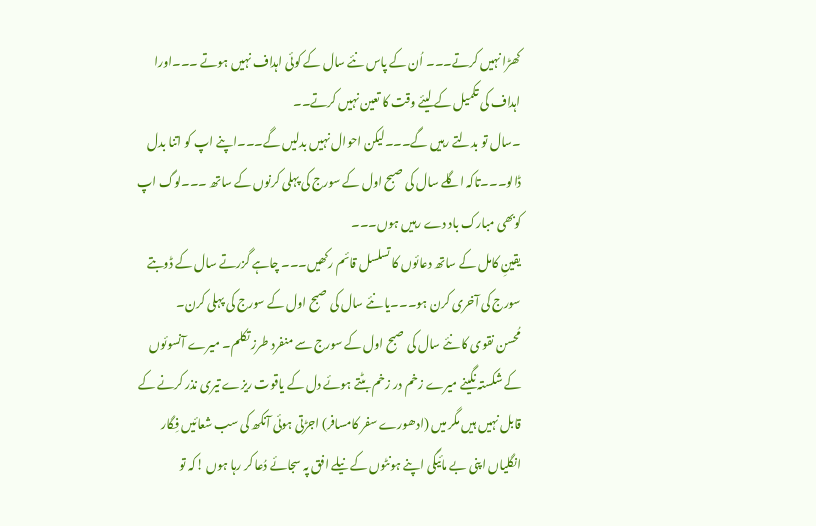کھڑا نہیں کرتے۔۔۔ اُن کے پاس نئے سال کے کوئی اہداف نہیں ہوتے ۔۔۔اورا اہداف کی تکمیل کے لیئے وقت کا تعین نہیں کرتے۔۔
۔سال تو بدلتے رہیں گے۔۔۔لیکن احوال نہیں بدلیں گے۔۔۔اپنے اپ کو اتنا بدل ڈالو۔۔۔تاکہ اگلے سال کی صبح اول کے سورج کی پہلی کرنوں کے ساتھ ۔۔۔لوگ اپ کوبھی مبارک باد دے رہیں ہوں۔۔۔
یقینِ کامل کے ساتھ دعائوں کا تسلسل قائم رکھیں۔۔۔ چاہے گزرتے سال کے ڈوبتے سورج کی آخری کرن ہو۔۔۔یا نئے سال کی صبح اول کے سورج کی پہلی کرن۔
مُحسن نقوی کا نئے سال کی صبح اول کے سورج سے منفرد طرز تکلم۔ میرے آنسوئوں کے شکستہ نگینے میرے زخم در زخم بٹتے ہوئے دل کے یاقوت ریزے تیری نذر کرنے کے قابل نہیں ہیں مگر میں (ادھورے سفر کامسافر) اجڑتی ہوئی آنکھ کی سب شعائیں فِگار انگلیاں اپنی بے مائیگی اپنے ہونٹوں کے نیلے افق پہ سجائے دُعا کر رہا ہوں !کہ تو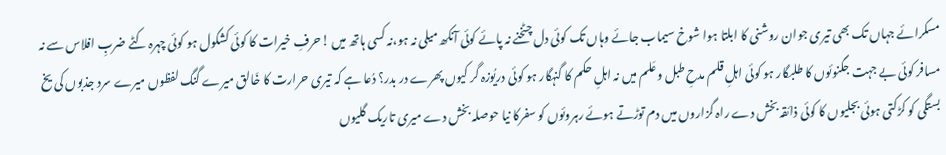مسکرائے جہاں تک بھی تیری جوان روشنی کا ابلتا ہوا شوخ سیماب جائے وہاں تک کوئی دل چٹخنے نہ پائے کوئی آنکھ میلی نہ ہو،نہ کسی ہاتھ میں !حرفِ خیرات کا کوئی کشکول ہو کوئی چہرہ کٹے ضربِ افلاس سے نہ مسافر کوئی بے جہت جگنوئوں کا طلبگار ہو کوئی اہلِ قلم مدحِ طبل وعَلم میں نہ اہلِ حکم کا گنہگار ہو کوئی دریُوزہ گر کیوں پھرے در بدر؟ دُعا ہے کہ تیری حرارت کا خَالق میرے گنگ لفظوں میرے سرد جذبوں کی یخ بستگی کو کڑکتی ہوئی بجلیوں کا کوئی ذائقہ بخش دے راہ گزاروں میں دم توڑتے ہوئے رہروئوں کو سفرکا نیا حوصلہ بخش دے میری تاریک گلیوں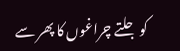کو جلتے چراغوں کا پھر سے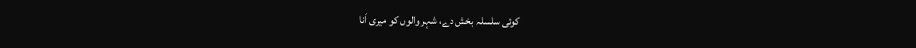کوئی سلسلہ بخش دے، شہر والوں کو میری اَنا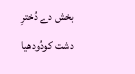بخش دے دُخترِ دشت کودُودھیا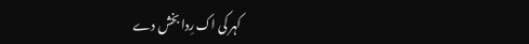کہر کی اک رِدا بخش دے